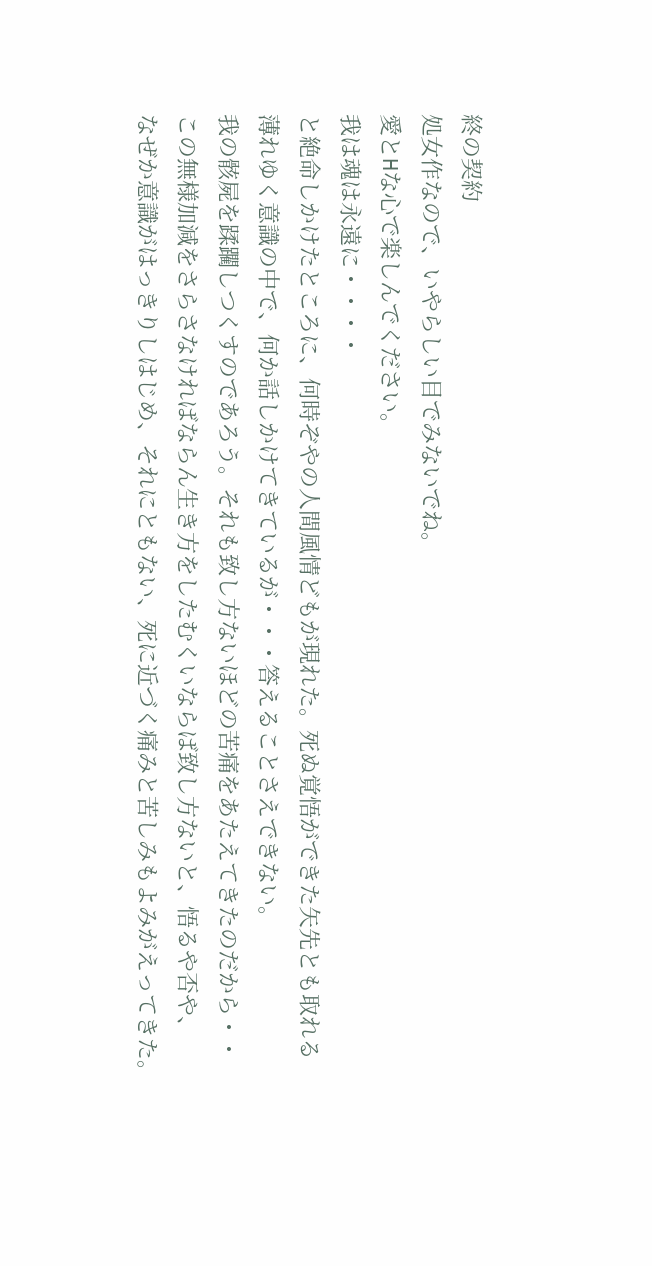終の契約
処女作なので、いやらしい目でみないでね。
愛とHな心で楽しんでください。
我は魂は永遠に・・・・
と絶命しかけたところに、何時ぞやの人間風情どもが現れた。死ぬ覚悟ができた矢先とも取れる
薄れゆく意識の中で、何か話しかけてきているが・・・答えることさえできない。
我の骸屍を蹂躙しつくすのであろう。それも致し方ないほどの苦痛をあたえてきたのだから・・
この無様加減をさらさなければならん生き方をしたむくいならば致し方ないと、悟るや否や、
なぜか意識がはっきりしはじめ、それにともない、死に近づく痛みと苦しみもよみがえってきた。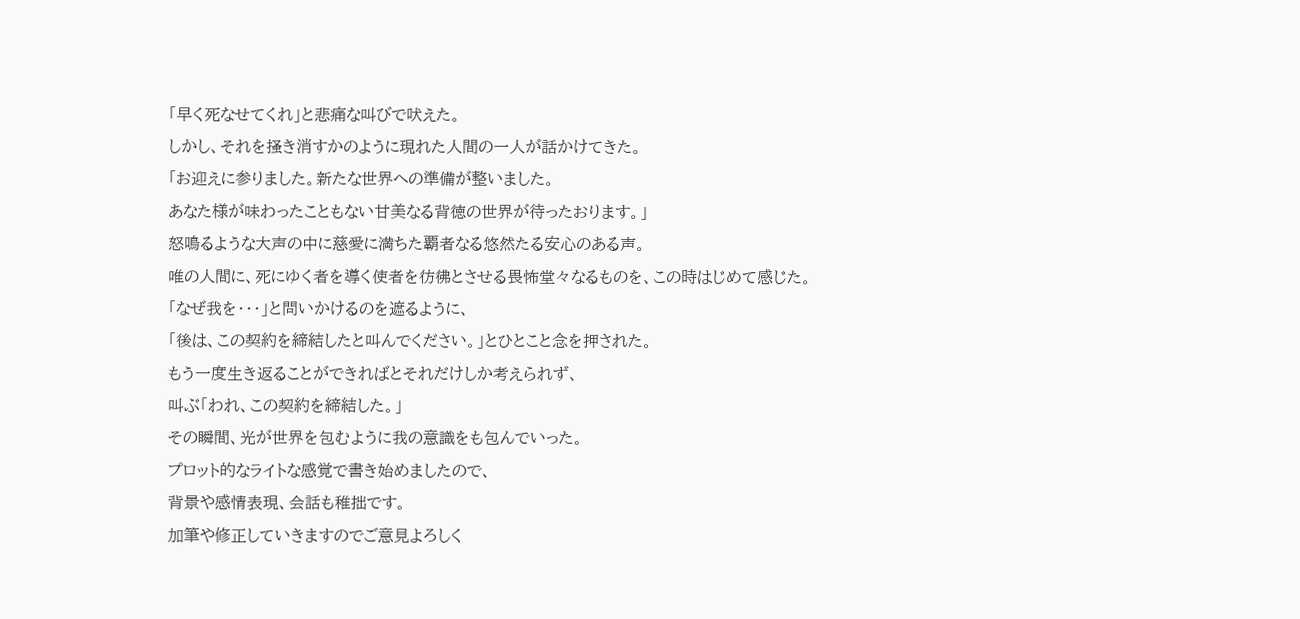「早く死なせてくれ」と悲痛な叫びで吠えた。
しかし、それを掻き消すかのように現れた人間の一人が話かけてきた。
「お迎えに参りました。新たな世界への準備が整いました。
あなた様が味わったこともない甘美なる背徳の世界が待ったおります。」
怒鳴るような大声の中に慈愛に満ちた覇者なる悠然たる安心のある声。
唯の人間に、死にゆく者を導く使者を彷彿とさせる畏怖堂々なるものを、この時はじめて感じた。
「なぜ我を・・・」と問いかけるのを遮るように、
「後は、この契約を締結したと叫んでください。」とひとこと念を押された。
もう一度生き返ることができればとそれだけしか考えられず、
叫ぶ「われ、この契約を締結した。」
その瞬間、光が世界を包むように我の意識をも包んでいった。
プロット的なライトな感覚で書き始めましたので、
背景や感情表現、会話も稚拙です。
加筆や修正していきますのでご意見よろしく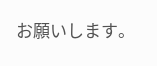お願いします。